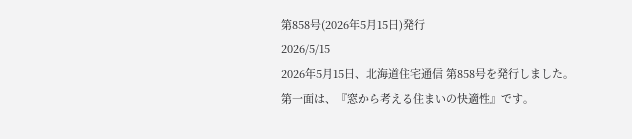第858号(2026年5月15日)発行
2026/5/15
2026年5月15日、北海道住宅通信 第858号を発行しました。
第一面は、『窓から考える住まいの快適性』です。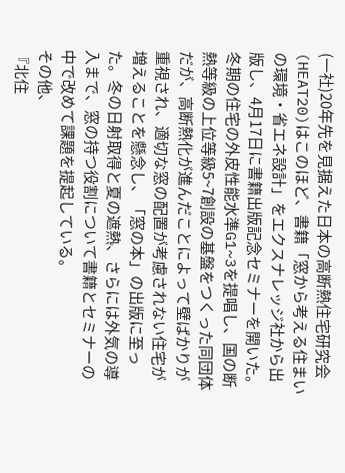(一社)20年先を見据えた日本の高断熱住宅研究会(HEAT20)はこのほど、書籍「窓から考える住まいの環境・省エネ設計」をエクスナレッジ社から出版し、4月17日に書籍出版記念セミナーを開いた。冬期の住宅の外皮性能水準G1~3を提唱し、国の断熱等級の上位等級5~7創設の基盤をつくった同団体だが、高断熱化が進んだことによって壁ばかりが重視され、適切な窓の配置が考慮されない住宅が増えることを懸念し、「窓の本」の出版に至った。冬の日射取得と夏の遮熱、さらには外気の導入まで、窓の持つ役割について書籍とセミナーの中で改めて課題を提起している。
その他、
『北住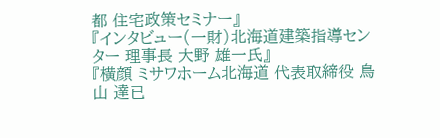都 住宅政策セミナー』
『インタビュー(一財)北海道建築指導センター 理事長 大野 雄一氏』
『横顔 ミサワホーム北海道 代表取締役 鳥山 達已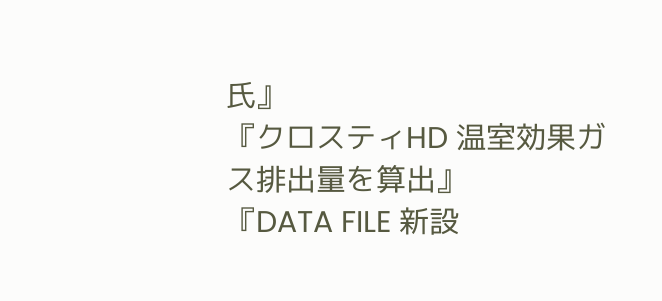氏』
『クロスティHD 温室効果ガス排出量を算出』
『DATA FILE 新設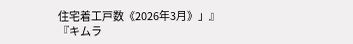住宅着工戸数《2026年3月》」』
『キムラ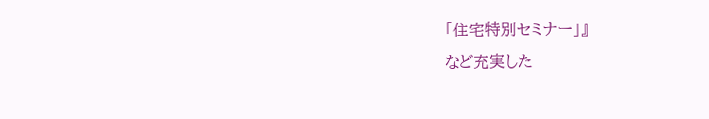「住宅特別セミナー」』
など充実した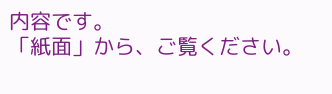内容です。
「紙面」から、ご覧ください。